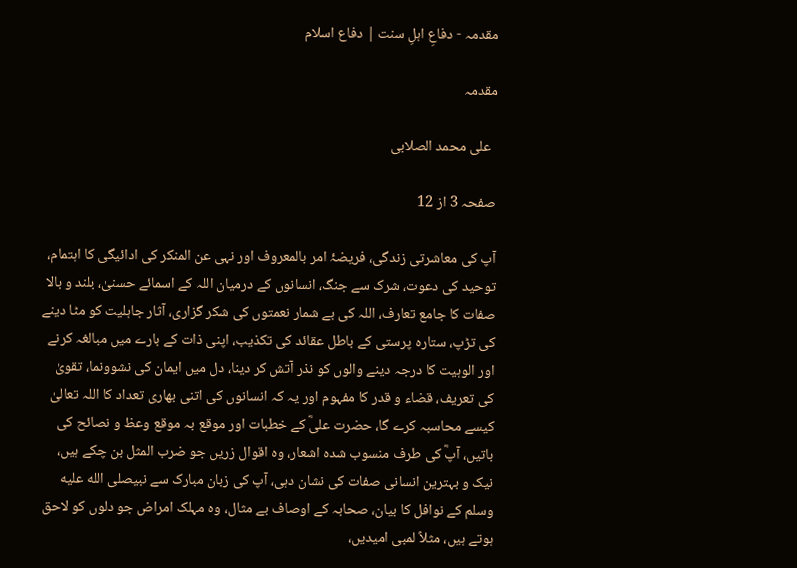مقدمہ - دفاعِ اہلِ سنت | دفاع اسلام

مقدمہ

  علی محمد الصلابی

صفحہ 3 از 12

آپ کی معاشرتی زندگی، فریضۂ امر بالمعروف اور نہی عن المنکر کی ادائیگی کا اہتمام، توحید کی دعوت، شرک سے جنگ، انسانوں کے درمیان اللہ کے اسمائے حسنیٰ، بلند و بالا صفات کا جامع تعارف، اللہ کی بے شمار نعمتوں کی شکر گزاری، آثار جاہلیت کو مٹا دینے کی تڑپ، ستارہ پرستی کے باطل عقائد کی تکذیب، اپنی ذات کے بارے میں مبالغہ کرنے اور الوہیت کا درجہ دینے والوں کو نذر آتش کر دینا، دل میں ایمان کی نشوونما، تقویٰ کی تعریف، قضاء و قدر کا مفہوم اور یہ کہ انسانوں کی اتنی بھاری تعداد کا اللہ تعالیٰ کیسے محاسبہ کرے گا، حضرت علیؓ کے خطبات اور موقع بہ موقع وعظ و نصائح کی باتیں، آپؓ کی طرف منسوب شدہ اشعار، وہ اقوال زریں جو ضرب المثل بن چکے ہیں، نیک و بہترین انسانی صفات کی نشان دہی، آپ کی زبان مبارک سے نبیصلى الله عليه وسلم کے نوافل کا بیان، صحابہ کے اوصاف بے مثال، وہ مہلک امراض جو دلوں کو لاحق ہوتے ہیں، مثلاً لمبی امیدیں،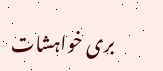بری خواہشات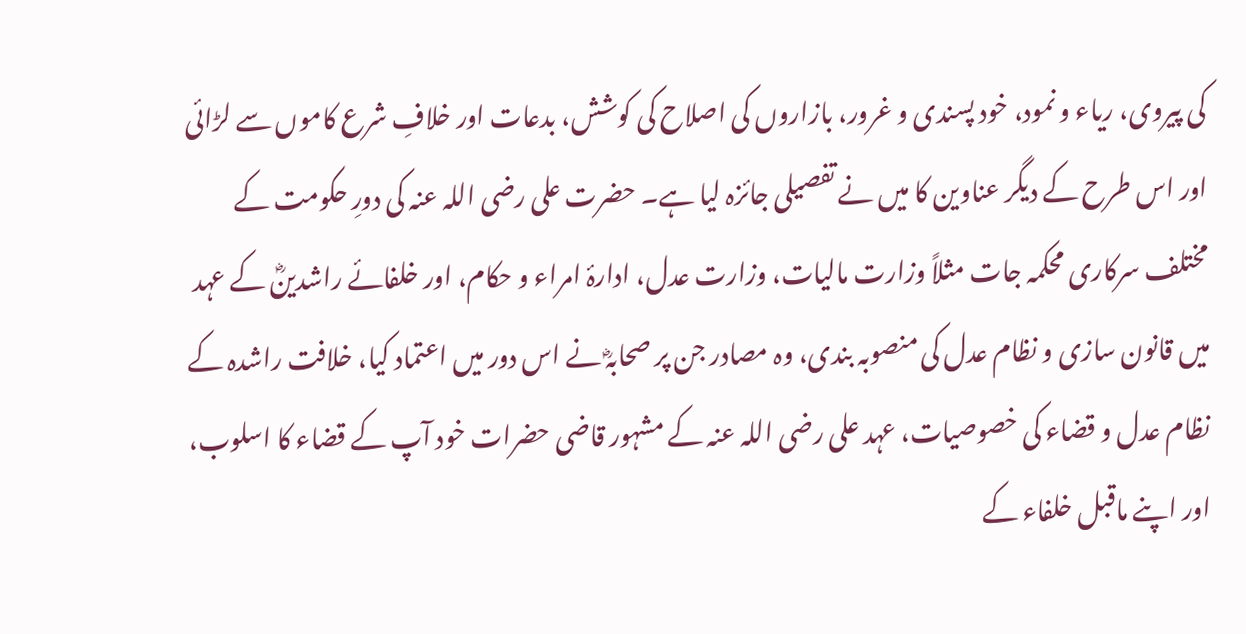کی پیروی، ریاء و نمود، خود پسندی و غرور، بازاروں کی اصلاح کی کوشش، بدعات اور خلافِ شرع کاموں سے لڑائی اور اس طرح کے دیگر عناوین کا میں نے تفصیلی جائزہ لیا ہے۔ حضرت علی رضی اللہ عنہ کی دورِ حکومت کے مختلف سرکاری محکمہ جات مثلاً وزارت مالیات، وزارت عدل، ادارۂ امراء و حکام، اور خلفائے راشدینؓ کے عہد میں قانون سازی و نظام عدل کی منصوبہ بندی، وہ مصادر جن پر صحابہؓ نے اس دور میں اعتماد کیا، خلافت راشدہ کے نظام عدل و قضاء کی خصوصیات، عہد علی رضی اللہ عنہ کے مشہور قاضی حضرات خود آپ کے قضاء کا اسلوب، اور اپنے ماقبل خلفاء کے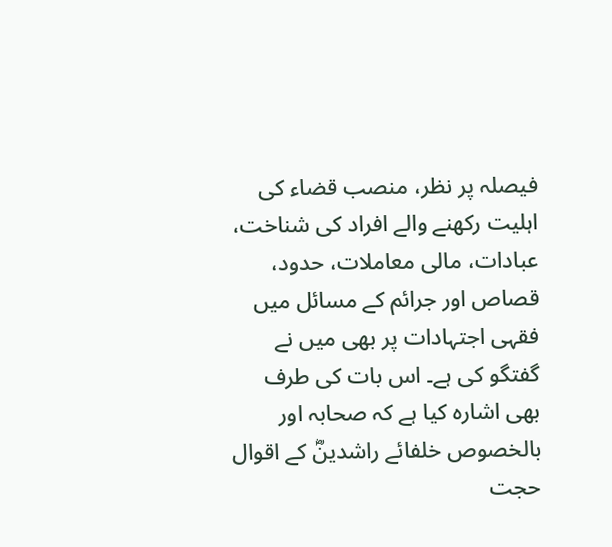فیصلہ پر نظر، منصب قضاء کی اہلیت رکھنے والے افراد کی شناخت، عبادات، مالی معاملات، حدود، قصاص اور جرائم کے مسائل میں فقہی اجتہادات پر بھی میں نے گفتگو کی ہے۔ اس بات کی طرف بھی اشارہ کیا ہے کہ صحابہ اور بالخصوص خلفائے راشدینؓ کے اقوال حجت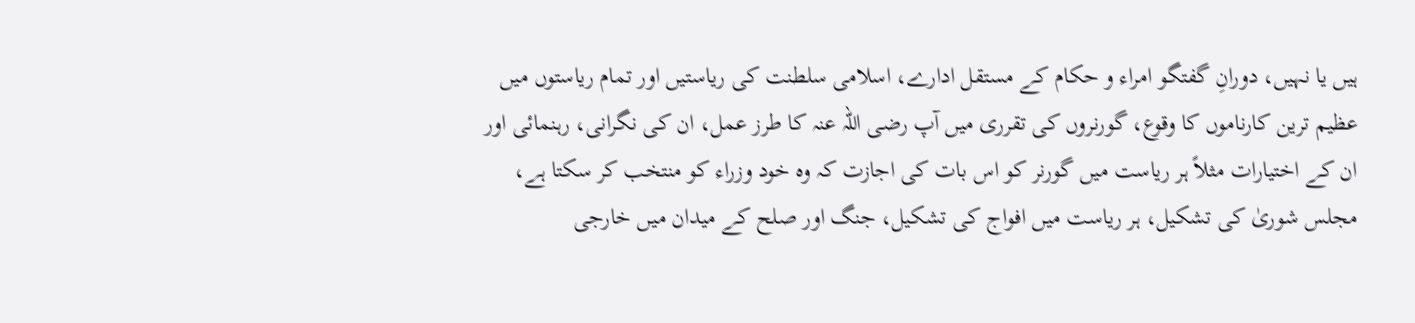ہیں یا نہیں، دورانِ گفتگو امراء و حکام کے مستقل ادارے، اسلامی سلطنت کی ریاستیں اور تمام ریاستوں میں عظیم ترین کارناموں کا وقوع، گورنروں کی تقرری میں آپ رضی اللہ عنہ کا طرز عمل، ان کی نگرانی، رہنمائی اور ان کے اختیارات مثلاً ہر ریاست میں گورنر کو اس بات کی اجازت کہ وہ خود وزراء کو منتخب کر سکتا ہے، مجلس شوریٰ کی تشکیل، ہر ریاست میں افواج کی تشکیل، جنگ اور صلح کے میدان میں خارجی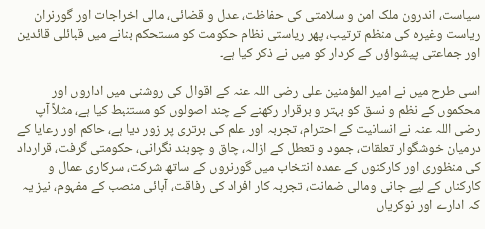سیاست، اندرون ملک امن و سلامتی کی حفاظت، عدل و قضائی، مالی اخراجات اور گورنران ریاست وغیرہ کی منظم ترتیب، پھر ریاستی نظام حکومت کو مستحکم بنانے میں قبائلی قائدین اور جماعتی پیشواؤں کے کردار کو میں نے ذکر کیا ہے۔

اسی طرح میں نے امیر المؤمنین علی رضی اللہ عنہ کے اقوال کی روشنی میں اداروں اور محکموں کے نظم و نسق کو بہتر و برقرار رکھنے کے چند اصولوں کو مستنبط کیا ہے، مثلاً آپ رضی اللہ عنہ نے انسانیت کے احترام، تجربہ اور علم کی برتری پر زور دیا ہے، حاکم اور رعایا کے درمیان خوشگوار تعلقات، جمود و تعطل کے ازالہ، چاق و چوبند نگرانی، حکومتی گرفت، قرارداد کی منظوری اور کارکنوں کے عمدہ انتخاب میں گورنروں کے ساتھ شرکت، سرکاری عمال و کارکناں کے لیے جانی ومالی ضمانت، تجربہ کار افراد کی رفاقت، آبائی منصب کے مفہوم، نیز یہ کہ ادارے اور نوکریاں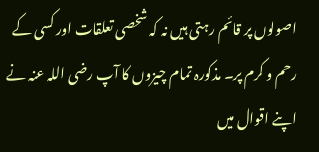اصولوں پر قائم رہتی ہیں نہ کہ شخصی تعلقات اور کسی کے رحم و کرم پر۔ مذکورہ تمام چیزوں کا آپ رضی اللہ عنہ نے اپنے اقوال میں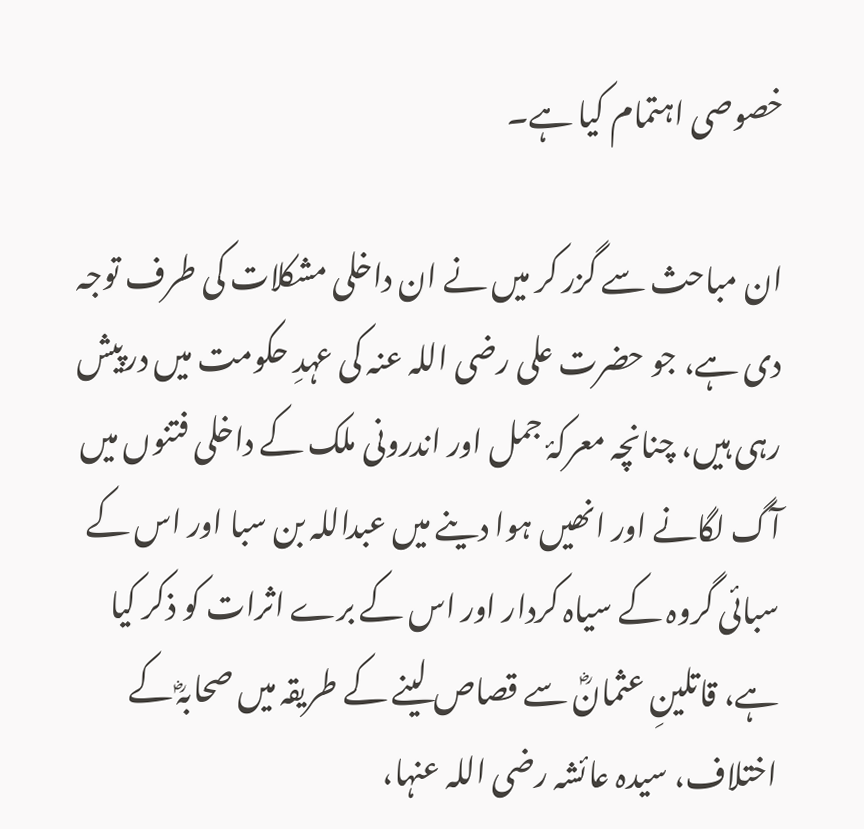خصوصی اہتمام کیا ہے۔

ان مباحث سے گزر کر میں نے ان داخلی مشکلات کی طرف توجہ دی ہے، جو حضرت علی رضی اللہ عنہ کی عہدِ حکومت میں درپیش رہی ہیں، چنانچہ معرکۂ جمل اور اندرونی ملک کے داخلی فتنوں میں آگ لگانے اور انھیں ہوا دینے میں عبداللہ بن سبا اور اس کے سبائی گروہ کے سیاہ کردار اور اس کے برے اثرات کو ذکر کیا ہے، قاتلینِ عثمانؓ سے قصاص لینے کے طریقہ میں صحابہؓ کے اختلاف، سیدہ عائشہ رضی اللہ عنہا،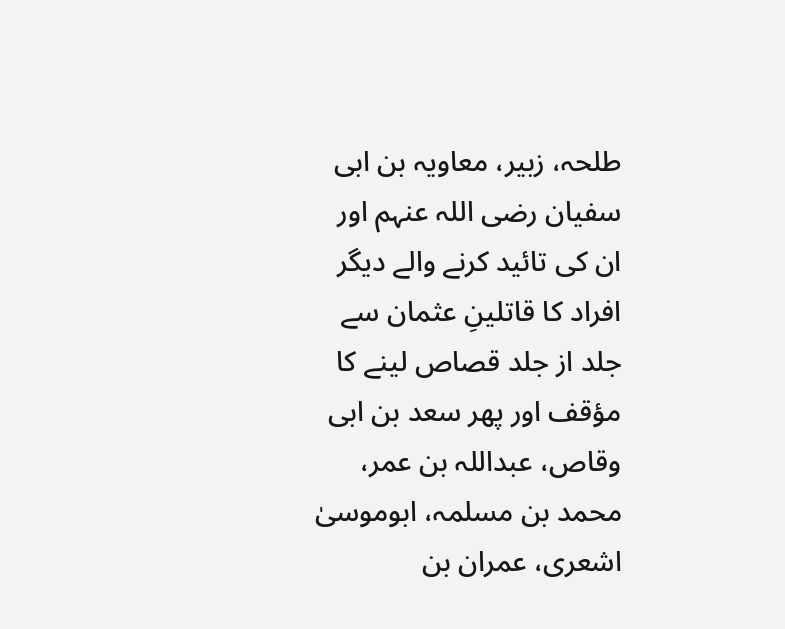طلحہ، زبیر، معاویہ بن ابی سفیان رضی اللہ عنہم اور ان کی تائید کرنے والے دیگر افراد کا قاتلینِ عثمان سے جلد از جلد قصاص لینے کا مؤقف اور پھر سعد بن ابی وقاص، عبداللہ بن عمر، محمد بن مسلمہ، ابوموسیٰ اشعری، عمران بن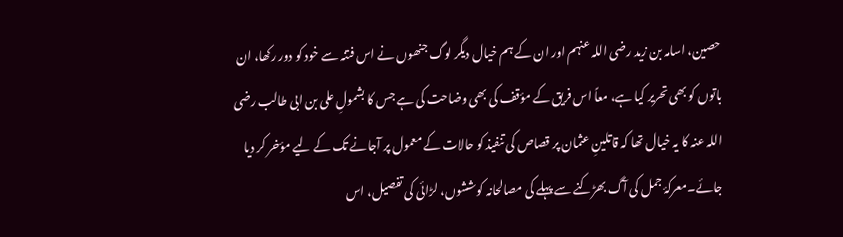حصین، اسامہ بن زید رضی اللہ عنہم اور ان کے ہم خیال دیگر لوگ جنھوں نے اس فتنہ سے خود کو دور رکھا، ان باتوں کو بھی تحریر کیا ہے، معاً اس فریق کے مؤقف کی بھی وضاحت کی ہے جس کا بشمولِ علی بن ابی طالب رضی اللہ عنہ کا یہ خیال تھا کہ قاتلینِ عثمان پر قصاص کی تنفیذ کو حالات کے معمول پر آجانے تک کے لیے مؤخر کر دیا جائے۔معرکۂ جمل کی آگ بھڑکنے سے پہلے کی مصالحانہ کوششوں، لڑائی کی تفصیل، اس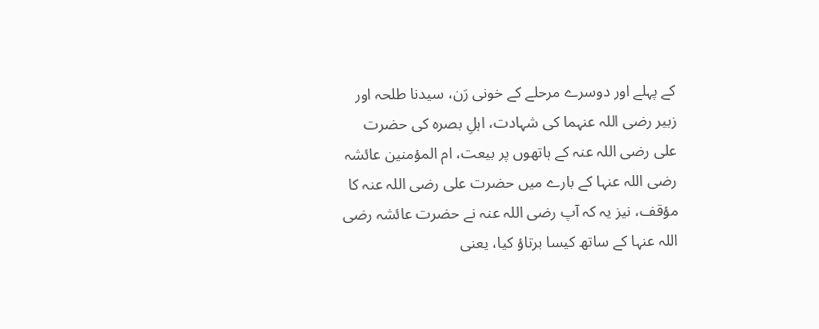کے پہلے اور دوسرے مرحلے کے خونی رَن، سیدنا طلحہ اور زبیر رضی اللہ عنہما کی شہادت، اہلِ بصرہ کی حضرت علی رضی اللہ عنہ کے ہاتھوں پر بیعت، ام المؤمنین عائشہ رضی اللہ عنہا کے بارے میں حضرت علی رضی اللہ عنہ کا مؤقف، نیز یہ کہ آپ رضی اللہ عنہ نے حضرت عائشہ رضی اللہ عنہا کے ساتھ کیسا برتاؤ کیا، یعنی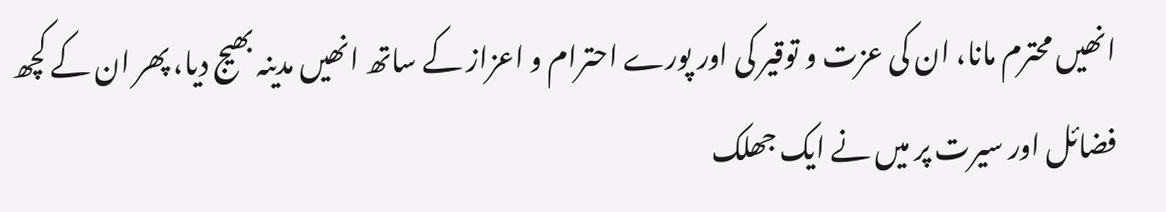انھیں محترم مانا، ان کی عزت و توقیر کی اور پورے احترام و اعزاز کے ساتھ انھیں مدینہ بھیج دیا، پھر ان کے کچھ فضائل اور سیرت پر میں نے ایک جھلک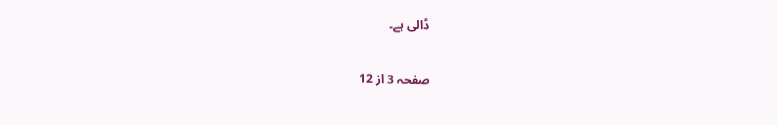ڈالی ہے۔

صفحہ 3 از 12